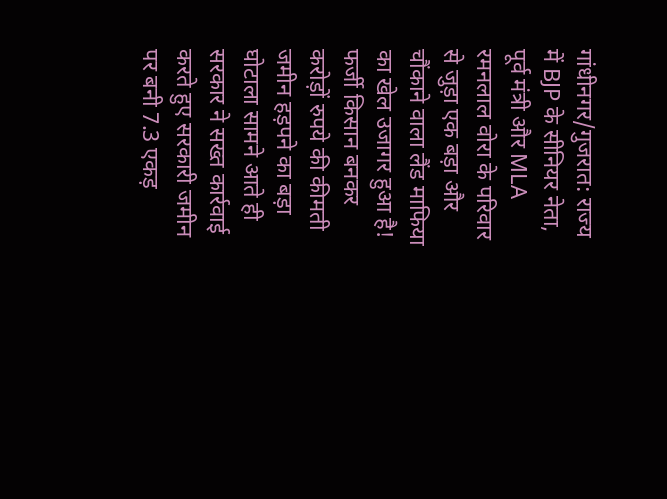गांधीनगर/गुजरात: राज्य में BJP के सीनियर नेता, पूर्व मंत्री और MLA रमनलाल वोरा के परिवार से जुड़ा एक बड़ा और चौंकाने वाला लैंड माफिया का खेल उजागर हुआ है! फर्जी किसान बनकर करोड़ों रुपये की कीमती जमीन हड़पने का बड़ा घोटाला सामने आते ही सरकार ने सख्त कार्रवाई करते हुए सरकारी जमीन पर बनी 7.3 एकड़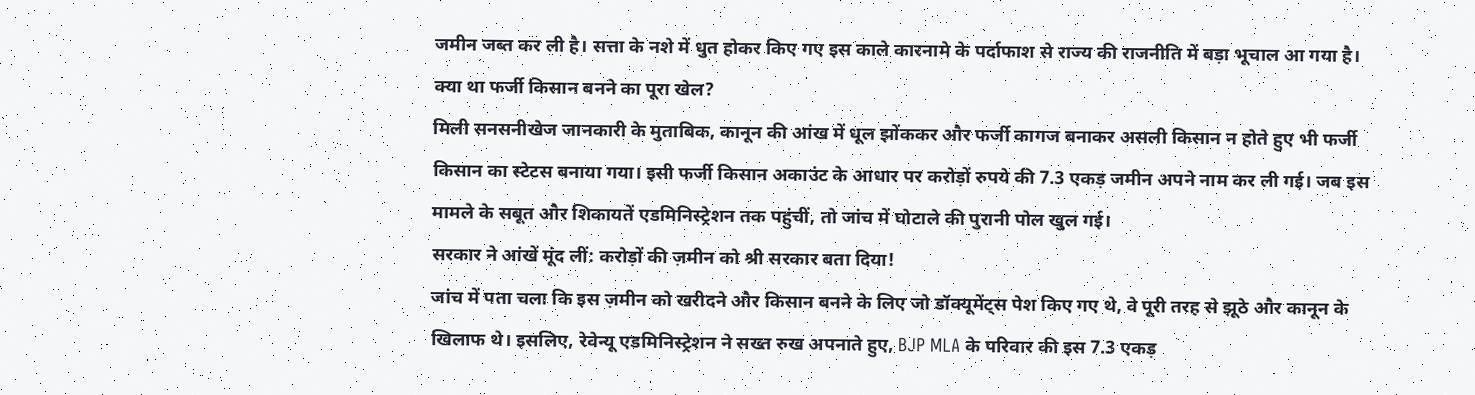जमीन जब्त कर ली है। सत्ता के नशे में धुत होकर किए गए इस काले कारनामे के पर्दाफाश से राज्य की राजनीति में बड़ा भूचाल आ गया है।
क्या था फर्जी किसान बनने का पूरा खेल?
मिली सनसनीखेज जानकारी के मुताबिक, कानून की आंख में धूल झोंककर और फर्जी कागज बनाकर असली किसान न होते हुए भी फर्जी किसान का स्टेटस बनाया गया। इसी फर्जी किसान अकाउंट के आधार पर करोड़ों रुपये की 7.3 एकड़ जमीन अपने नाम कर ली गई। जब इस मामले के सबूत और शिकायतें एडमिनिस्ट्रेशन तक पहुंचीं, तो जांच में घोटाले की पुरानी पोल खुल गई।
सरकार ने आंखें मूंद लीं: करोड़ों की ज़मीन को श्री सरकार बता दिया!
जांच में पता चला कि इस ज़मीन को खरीदने और किसान बनने के लिए जो डॉक्यूमेंट्स पेश किए गए थे, वे पूरी तरह से झूठे और कानून के खिलाफ थे। इसलिए, रेवेन्यू एडमिनिस्ट्रेशन ने सख्त रुख अपनाते हुए, BJP MLA के परिवार की इस 7.3 एकड़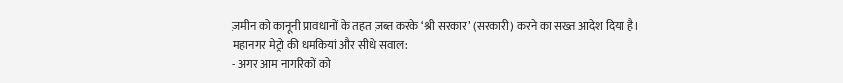ज़मीन को कानूनी प्रावधानों के तहत ज़ब्त करके ‘श्री सरकार’ (सरकारी) करने का सख्त आदेश दिया है।
महानगर मेट्रो की धमकियां और सीधे सवाल:
- अगर आम नागरिकों को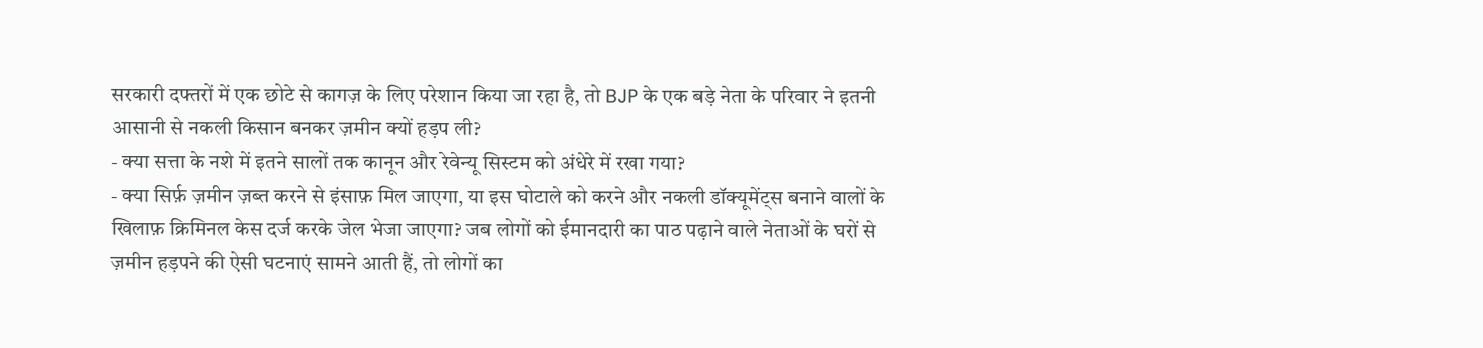सरकारी दफ्तरों में एक छोटे से कागज़ के लिए परेशान किया जा रहा है, तो BJP के एक बड़े नेता के परिवार ने इतनी आसानी से नकली किसान बनकर ज़मीन क्यों हड़प ली?
- क्या सत्ता के नशे में इतने सालों तक कानून और रेवेन्यू सिस्टम को अंधेरे में रखा गया?
- क्या सिर्फ़ ज़मीन ज़ब्त करने से इंसाफ़ मिल जाएगा, या इस घोटाले को करने और नकली डॉक्यूमेंट्स बनाने वालों के खिलाफ़ क्रिमिनल केस दर्ज करके जेल भेजा जाएगा? जब लोगों को ईमानदारी का पाठ पढ़ाने वाले नेताओं के घरों से ज़मीन हड़पने की ऐसी घटनाएं सामने आती हैं, तो लोगों का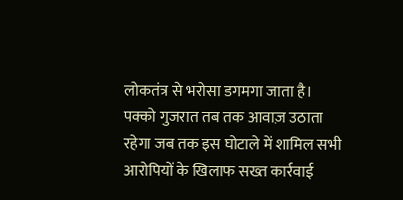लोकतंत्र से भरोसा डगमगा जाता है। पक्को गुजरात तब तक आवाज़ उठाता रहेगा जब तक इस घोटाले में शामिल सभी आरोपियों के खिलाफ सख्त कार्रवाई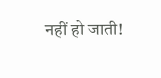नहीं हो जाती!